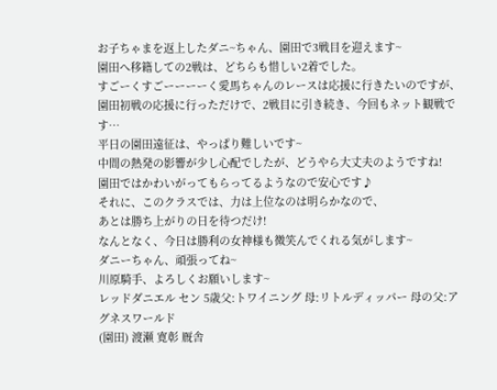お子ちゃまを返上したダニ~ちゃん、園田で3戦目を迎えます~
園田へ移籍しての2戦は、どちらも惜しい2着でした。
すごーくすごーーーーく愛馬ちゃんのレースは応援に行きたいのですが、
園田初戦の応援に行っただけで、2戦目に引き続き、今回もネット観戦です…
平日の園田遠征は、やっぱり難しいです~
中間の熱発の影響が少し心配でしたが、どうやら大丈夫のようですね!
園田ではかわいがってもらってるようなので安心です♪
それに、このクラスでは、力は上位なのは明らかなので、
あとは勝ち上がりの日を待つだけ!
なんとなく、今日は勝利の女神様も微笑んでくれる気がします~
ダニーちゃん、頑張ってね~
川原騎手、よろしくお願いします~
レッドダニエル セン 5歳父:トワイニング 母:リトルディッパー 母の父:アグネスワールド
(園田) 渡瀬 寛彰 厩舎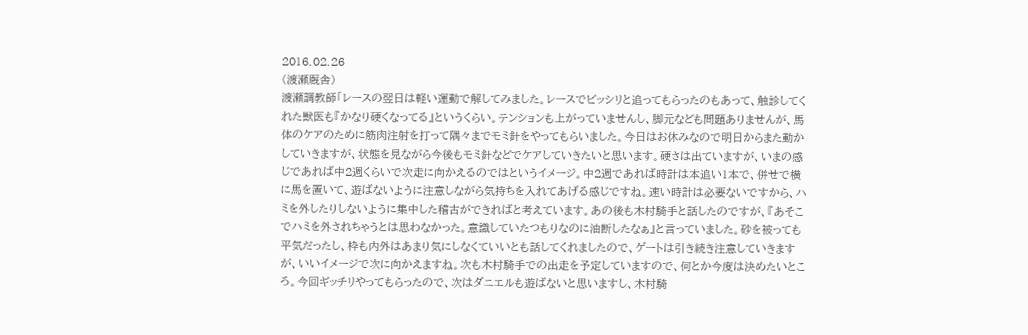2016.02.26
(渡瀬厩舎)
渡瀬調教師「レースの翌日は軽い運動で解してみました。レースでビッシリと追ってもらったのもあって、触診してくれた獣医も『かなり硬くなってる』というくらい。テンションも上がっていませんし、脚元なども問題ありませんが、馬体のケアのために筋肉注射を打って隅々までモミ針をやってもらいました。今日はお休みなので明日からまた動かしていきますが、状態を見ながら今後もモミ針などでケアしていきたいと思います。硬さは出ていますが、いまの感じであれば中2週くらいで次走に向かえるのではというイメージ。中2週であれば時計は本追い1本で、併せで横に馬を置いて、遊ばないように注意しながら気持ちを入れてあげる感じですね。速い時計は必要ないですから、ハミを外したりしないように集中した稽古ができればと考えています。あの後も木村騎手と話したのですが、『あそこでハミを外されちゃうとは思わなかった。意識していたつもりなのに油断したなぁ』と言っていました。砂を被っても平気だったし、枠も内外はあまり気にしなくていいとも話してくれましたので、ゲートは引き続き注意していきますが、いいイメージで次に向かえますね。次も木村騎手での出走を予定していますので、何とか今度は決めたいところ。今回ギッチリやってもらったので、次はダニエルも遊ばないと思いますし、木村騎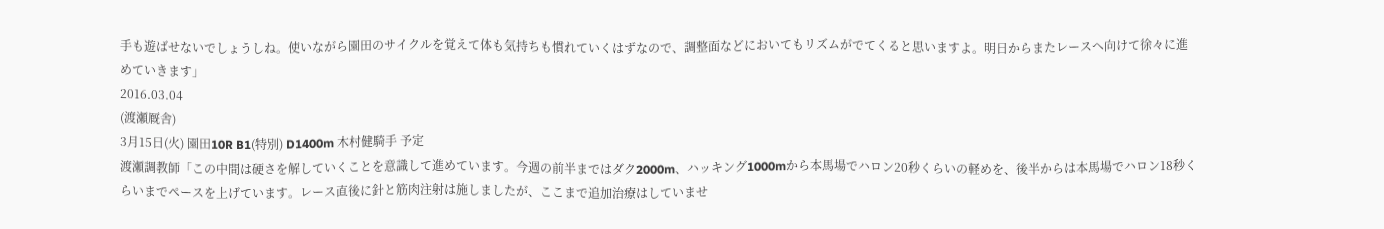手も遊ばせないでしょうしね。使いながら園田のサイクルを覚えて体も気持ちも慣れていくはずなので、調整面などにおいてもリズムがでてくると思いますよ。明日からまたレースへ向けて徐々に進めていきます」
2016.03.04
(渡瀬厩舎)
3月15日(火) 園田10R B1(特別) D1400m 木村健騎手 予定
渡瀬調教師「この中間は硬さを解していくことを意識して進めています。今週の前半まではダク2000m、ハッキング1000mから本馬場でハロン20秒くらいの軽めを、後半からは本馬場でハロン18秒くらいまでペースを上げています。レース直後に針と筋肉注射は施しましたが、ここまで追加治療はしていませ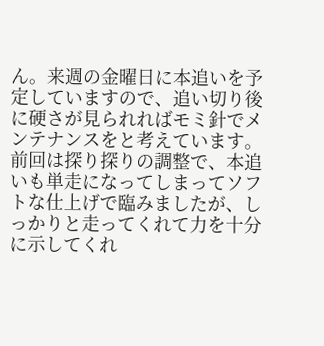ん。来週の金曜日に本追いを予定していますので、追い切り後に硬さが見られればモミ針でメンテナンスをと考えています。前回は探り探りの調整で、本追いも単走になってしまってソフトな仕上げで臨みましたが、しっかりと走ってくれて力を十分に示してくれ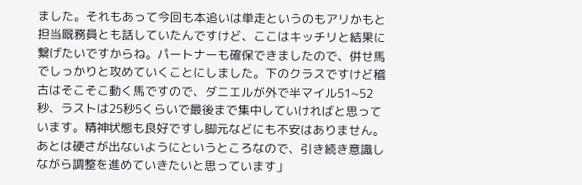ました。それもあって今回も本追いは単走というのもアリかもと担当厩務員とも話していたんですけど、ここはキッチリと結果に繋げたいですからね。パートナーも確保できましたので、併せ馬でしっかりと攻めていくことにしました。下のクラスですけど稽古はそこそこ動く馬ですので、ダニエルが外で半マイル51~52秒、ラストは25秒5くらいで最後まで集中していければと思っています。精神状態も良好ですし脚元などにも不安はありません。あとは硬さが出ないようにというところなので、引き続き意識しながら調整を進めていきたいと思っています」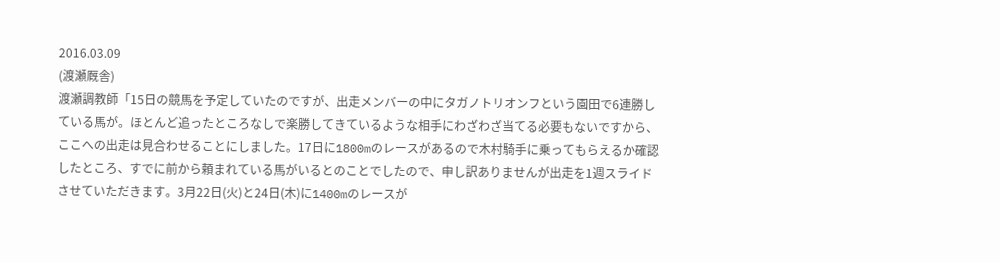2016.03.09
(渡瀬厩舎)
渡瀬調教師「15日の競馬を予定していたのですが、出走メンバーの中にタガノトリオンフという園田で6連勝している馬が。ほとんど追ったところなしで楽勝してきているような相手にわざわざ当てる必要もないですから、ここへの出走は見合わせることにしました。17日に1800mのレースがあるので木村騎手に乗ってもらえるか確認したところ、すでに前から頼まれている馬がいるとのことでしたので、申し訳ありませんが出走を1週スライドさせていただきます。3月22日(火)と24日(木)に1400mのレースが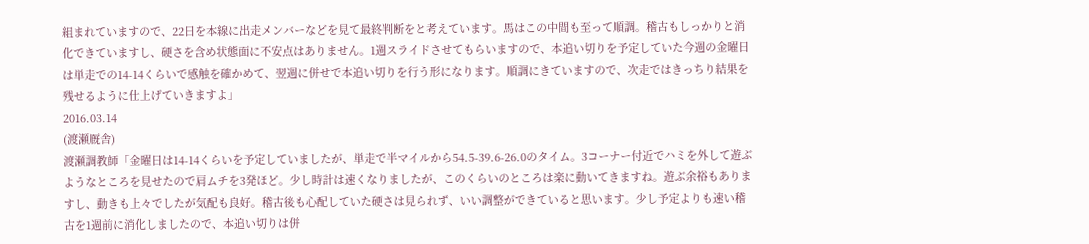組まれていますので、22日を本線に出走メンバーなどを見て最終判断をと考えています。馬はこの中間も至って順調。稽古もしっかりと消化できていますし、硬さを含め状態面に不安点はありません。1週スライドさせてもらいますので、本追い切りを予定していた今週の金曜日は単走での14-14くらいで感触を確かめて、翌週に併せで本追い切りを行う形になります。順調にきていますので、次走ではきっちり結果を残せるように仕上げていきますよ」
2016.03.14
(渡瀬厩舎)
渡瀬調教師「金曜日は14-14くらいを予定していましたが、単走で半マイルから54.5-39.6-26.0のタイム。3コーナー付近でハミを外して遊ぶようなところを見せたので肩ムチを3発ほど。少し時計は速くなりましたが、このくらいのところは楽に動いてきますね。遊ぶ余裕もありますし、動きも上々でしたが気配も良好。稽古後も心配していた硬さは見られず、いい調整ができていると思います。少し予定よりも速い稽古を1週前に消化しましたので、本追い切りは併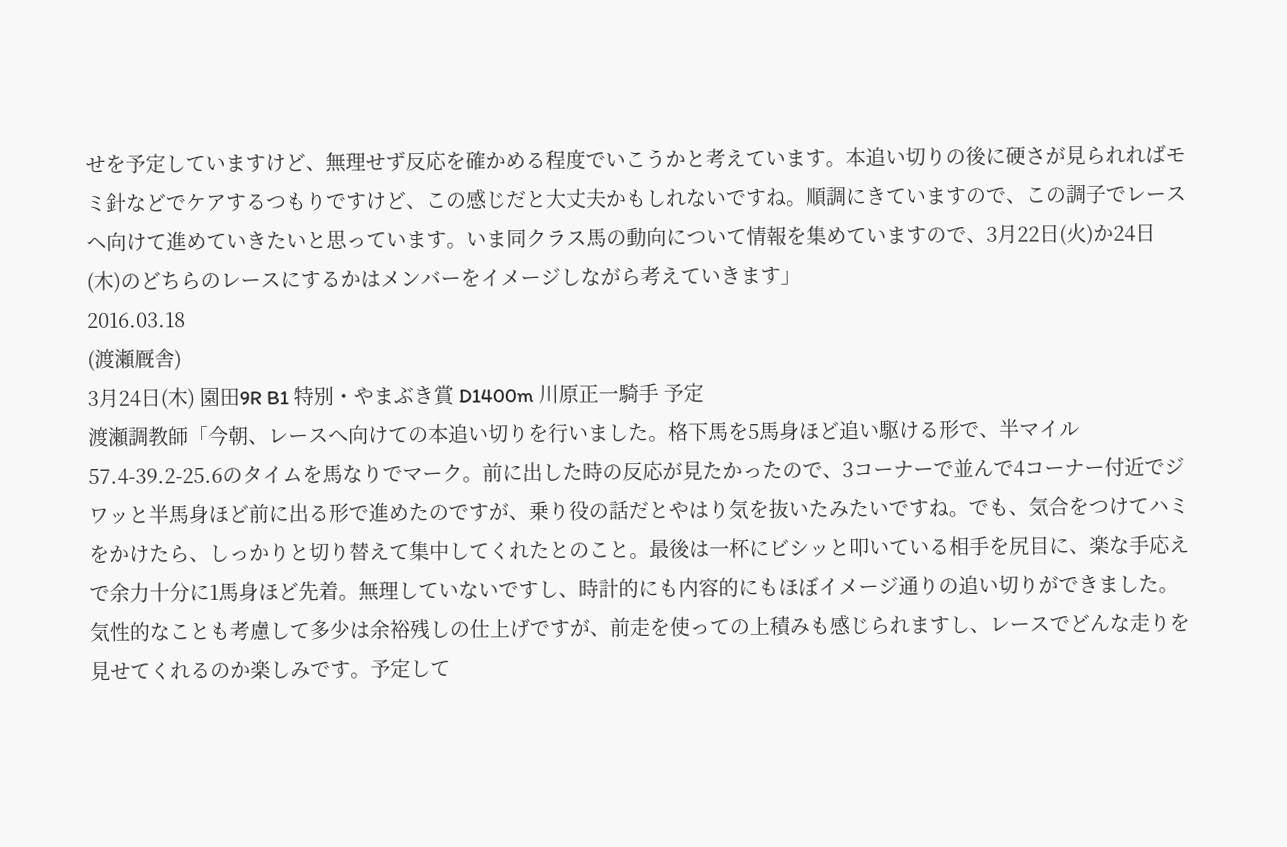せを予定していますけど、無理せず反応を確かめる程度でいこうかと考えています。本追い切りの後に硬さが見られればモミ針などでケアするつもりですけど、この感じだと大丈夫かもしれないですね。順調にきていますので、この調子でレースヘ向けて進めていきたいと思っています。いま同クラス馬の動向について情報を集めていますので、3月22日(火)か24日(木)のどちらのレースにするかはメンバーをイメージしながら考えていきます」
2016.03.18
(渡瀬厩舎)
3月24日(木) 園田9R B1 特別・やまぶき賞 D1400m 川原正一騎手 予定
渡瀬調教師「今朝、レースへ向けての本追い切りを行いました。格下馬を5馬身ほど追い駆ける形で、半マイル57.4-39.2-25.6のタイムを馬なりでマーク。前に出した時の反応が見たかったので、3コーナーで並んで4コーナー付近でジワッと半馬身ほど前に出る形で進めたのですが、乗り役の話だとやはり気を抜いたみたいですね。でも、気合をつけてハミをかけたら、しっかりと切り替えて集中してくれたとのこと。最後は一杯にビシッと叩いている相手を尻目に、楽な手応えで余力十分に1馬身ほど先着。無理していないですし、時計的にも内容的にもほぼイメージ通りの追い切りができました。気性的なことも考慮して多少は余裕残しの仕上げですが、前走を使っての上積みも感じられますし、レースでどんな走りを見せてくれるのか楽しみです。予定して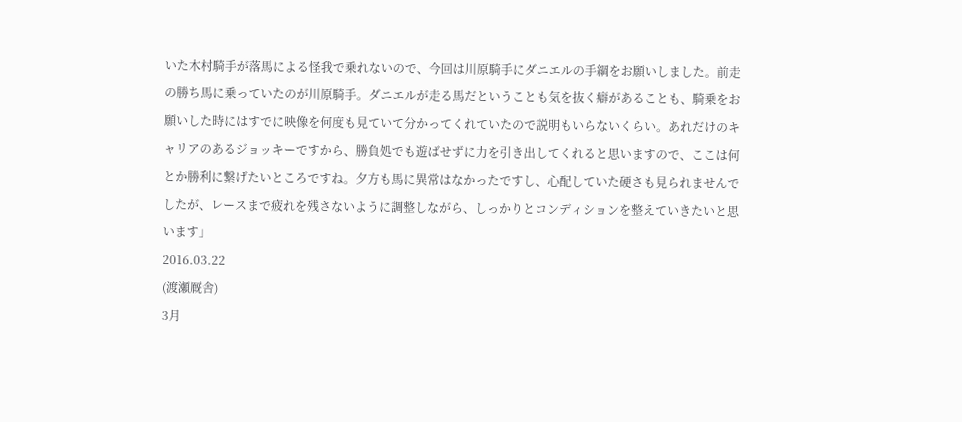いた木村騎手が落馬による怪我で乗れないので、今回は川原騎手にダニエルの手綱をお願いしました。前走の勝ち馬に乗っていたのが川原騎手。ダニエルが走る馬だということも気を抜く癖があることも、騎乗をお願いした時にはすでに映像を何度も見ていて分かってくれていたので説明もいらないくらい。あれだけのキャリアのあるジョッキーですから、勝負処でも遊ばせずに力を引き出してくれると思いますので、ここは何とか勝利に繋げたいところですね。夕方も馬に異常はなかったですし、心配していた硬さも見られませんでしたが、レースまで疲れを残さないように調整しながら、しっかりとコンディションを整えていきたいと思います」
2016.03.22
(渡瀬厩舎)
3月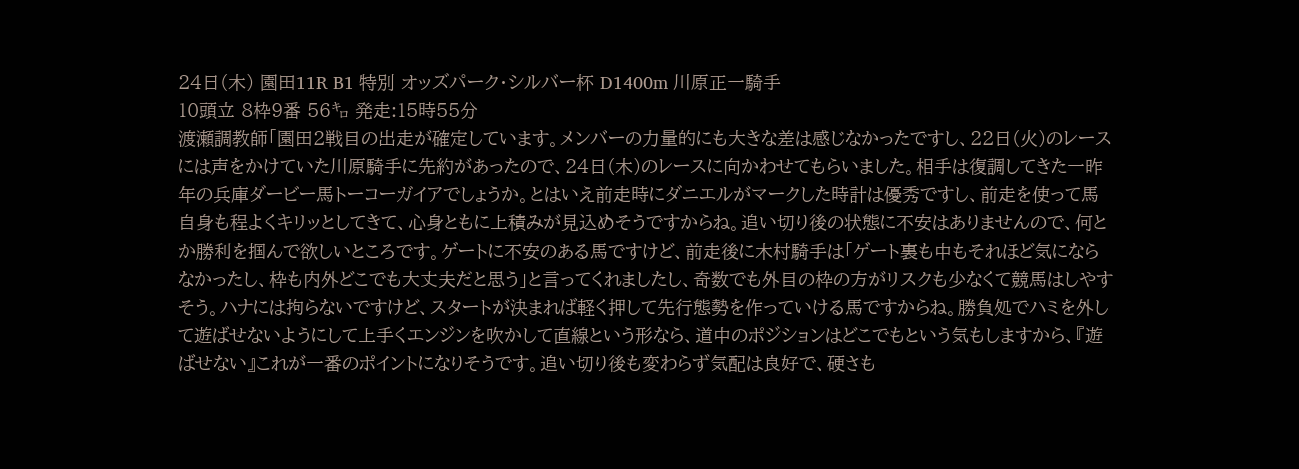24日(木) 園田11R B1 特別 オッズパーク・シルバー杯 D1400m 川原正一騎手
10頭立 8枠9番 56㌔ 発走:15時55分
渡瀬調教師「園田2戦目の出走が確定しています。メンバーの力量的にも大きな差は感じなかったですし、22日(火)のレースには声をかけていた川原騎手に先約があったので、24日(木)のレースに向かわせてもらいました。相手は復調してきた一昨年の兵庫ダービー馬トーコーガイアでしょうか。とはいえ前走時にダニエルがマークした時計は優秀ですし、前走を使って馬自身も程よくキリッとしてきて、心身ともに上積みが見込めそうですからね。追い切り後の状態に不安はありませんので、何とか勝利を掴んで欲しいところです。ゲートに不安のある馬ですけど、前走後に木村騎手は「ゲート裏も中もそれほど気にならなかったし、枠も内外どこでも大丈夫だと思う」と言ってくれましたし、奇数でも外目の枠の方がリスクも少なくて競馬はしやすそう。ハナには拘らないですけど、スタートが決まれば軽く押して先行態勢を作っていける馬ですからね。勝負処でハミを外して遊ばせないようにして上手くエンジンを吹かして直線という形なら、道中のポジションはどこでもという気もしますから、『遊ばせない』これが一番のポイントになりそうです。追い切り後も変わらず気配は良好で、硬さも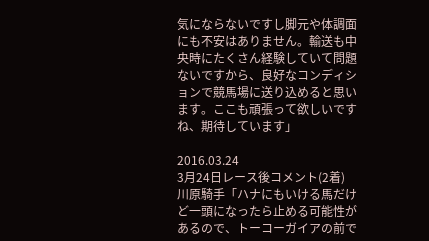気にならないですし脚元や体調面にも不安はありません。輸送も中央時にたくさん経験していて問題ないですから、良好なコンディションで競馬場に送り込めると思います。ここも頑張って欲しいですね、期待しています」

2016.03.24
3月24日レース後コメント(2着)
川原騎手「ハナにもいける馬だけど一頭になったら止める可能性があるので、トーコーガイアの前で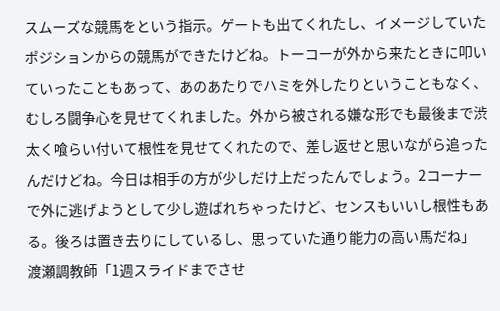スムーズな競馬をという指示。ゲートも出てくれたし、イメージしていたポジションからの競馬ができたけどね。トーコーが外から来たときに叩いていったこともあって、あのあたりでハミを外したりということもなく、むしろ闘争心を見せてくれました。外から被される嫌な形でも最後まで渋太く喰らい付いて根性を見せてくれたので、差し返せと思いながら追ったんだけどね。今日は相手の方が少しだけ上だったんでしょう。2コーナーで外に逃げようとして少し遊ばれちゃったけど、センスもいいし根性もある。後ろは置き去りにしているし、思っていた通り能力の高い馬だね」
渡瀬調教師「1週スライドまでさせ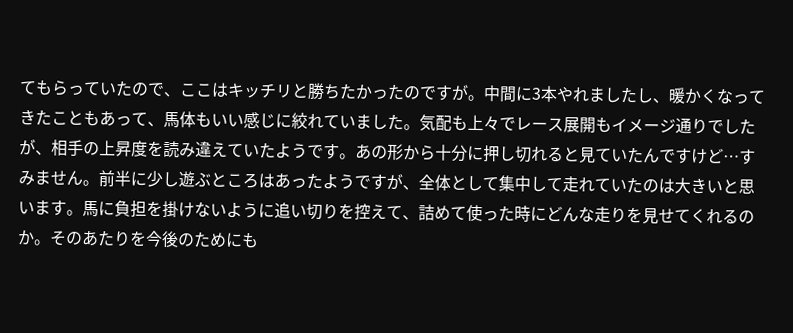てもらっていたので、ここはキッチリと勝ちたかったのですが。中間に3本やれましたし、暖かくなってきたこともあって、馬体もいい感じに絞れていました。気配も上々でレース展開もイメージ通りでしたが、相手の上昇度を読み違えていたようです。あの形から十分に押し切れると見ていたんですけど…すみません。前半に少し遊ぶところはあったようですが、全体として集中して走れていたのは大きいと思います。馬に負担を掛けないように追い切りを控えて、詰めて使った時にどんな走りを見せてくれるのか。そのあたりを今後のためにも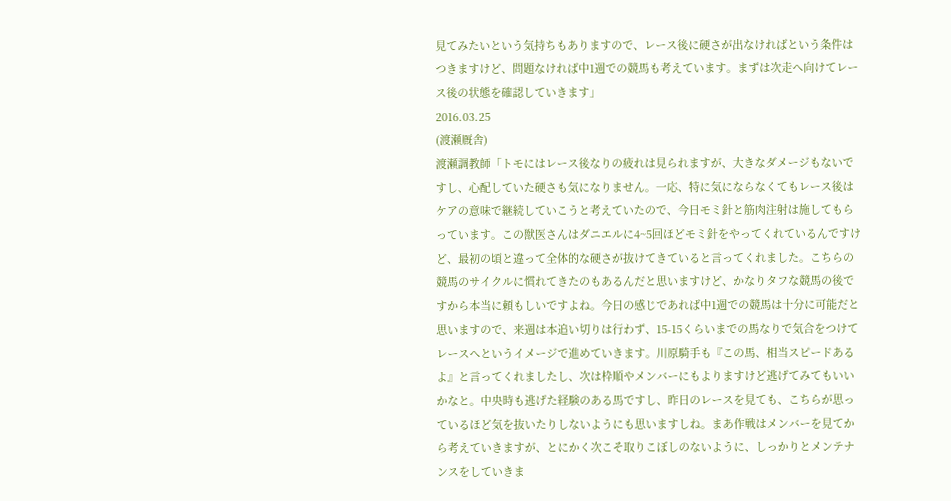見てみたいという気持ちもありますので、レース後に硬さが出なければという条件はつきますけど、問題なければ中1週での競馬も考えています。まずは次走へ向けてレース後の状態を確認していきます」
2016.03.25
(渡瀬厩舎)
渡瀬調教師「トモにはレース後なりの疲れは見られますが、大きなダメージもないですし、心配していた硬さも気になりません。一応、特に気にならなくてもレース後はケアの意味で継続していこうと考えていたので、今日モミ針と筋肉注射は施してもらっています。この獣医さんはダニエルに4~5回ほどモミ針をやってくれているんですけど、最初の頃と違って全体的な硬さが抜けてきていると言ってくれました。こちらの競馬のサイクルに慣れてきたのもあるんだと思いますけど、かなりタフな競馬の後ですから本当に頼もしいですよね。今日の感じであれば中1週での競馬は十分に可能だと思いますので、来週は本追い切りは行わず、15-15くらいまでの馬なりで気合をつけてレースへというイメージで進めていきます。川原騎手も『この馬、相当スピードあるよ』と言ってくれましたし、次は枠順やメンバーにもよりますけど逃げてみてもいいかなと。中央時も逃げた経験のある馬ですし、昨日のレースを見ても、こちらが思っているほど気を抜いたりしないようにも思いますしね。まあ作戦はメンバーを見てから考えていきますが、とにかく次こそ取りこぼしのないように、しっかりとメンテナンスをしていきま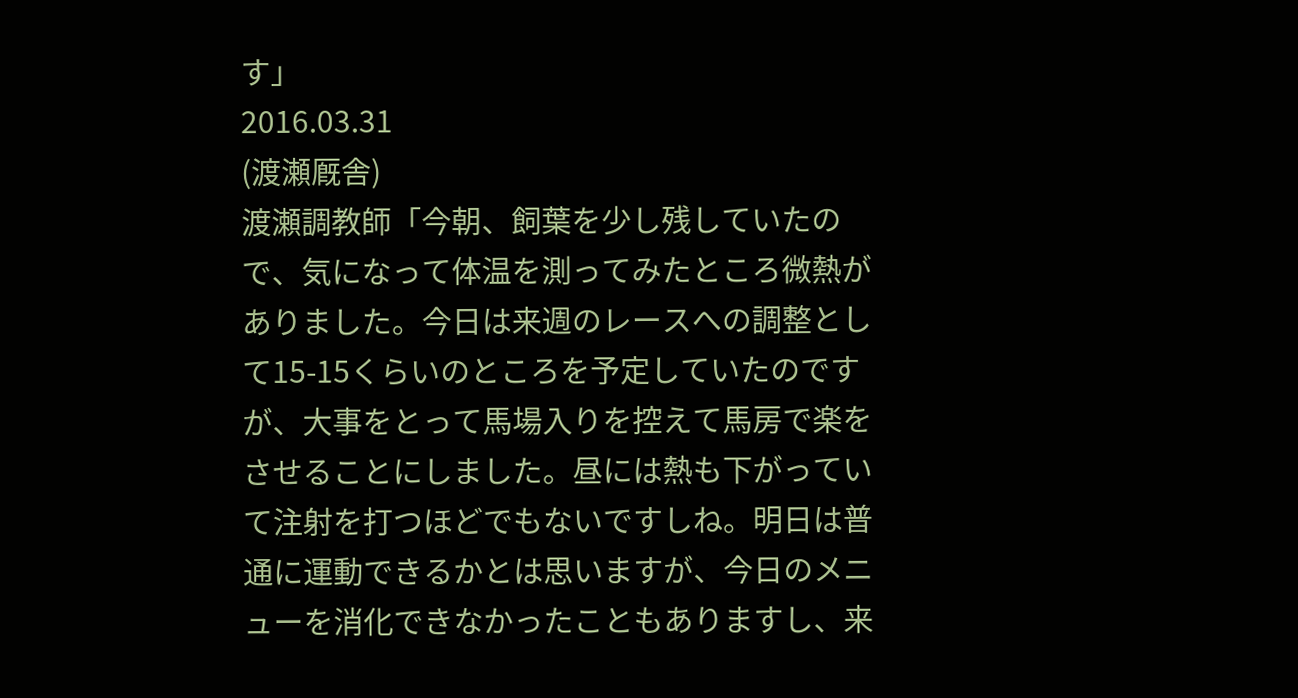す」
2016.03.31
(渡瀬厩舎)
渡瀬調教師「今朝、飼葉を少し残していたので、気になって体温を測ってみたところ微熱がありました。今日は来週のレースへの調整として15-15くらいのところを予定していたのですが、大事をとって馬場入りを控えて馬房で楽をさせることにしました。昼には熱も下がっていて注射を打つほどでもないですしね。明日は普通に運動できるかとは思いますが、今日のメニューを消化できなかったこともありますし、来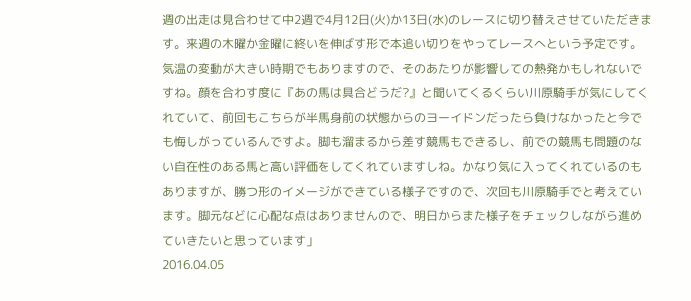週の出走は見合わせて中2週で4月12日(火)か13日(水)のレースに切り替えさせていただきます。来週の木曜か金曜に終いを伸ばす形で本追い切りをやってレースへという予定です。気温の変動が大きい時期でもありますので、そのあたりが影響しての熱発かもしれないですね。顔を合わす度に『あの馬は具合どうだ?』と聞いてくるくらい川原騎手が気にしてくれていて、前回もこちらが半馬身前の状態からのヨーイドンだったら負けなかったと今でも悔しがっているんですよ。脚も溜まるから差す競馬もできるし、前での競馬も問題のない自在性のある馬と高い評価をしてくれていますしね。かなり気に入ってくれているのもありますが、勝つ形のイメージができている様子ですので、次回も川原騎手でと考えています。脚元などに心配な点はありませんので、明日からまた様子をチェックしながら進めていきたいと思っています」
2016.04.05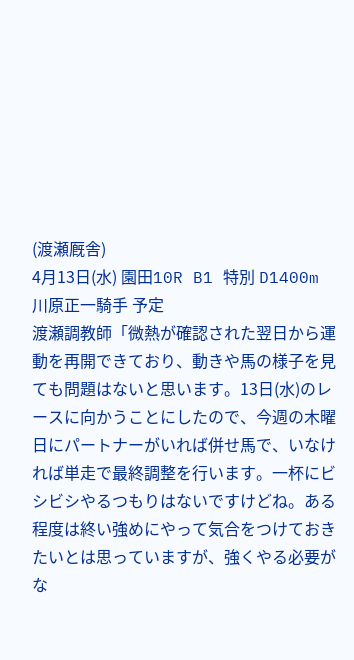(渡瀬厩舎)
4月13日(水) 園田10R B1 特別 D1400m 川原正一騎手 予定
渡瀬調教師「微熱が確認された翌日から運動を再開できており、動きや馬の様子を見ても問題はないと思います。13日(水)のレースに向かうことにしたので、今週の木曜日にパートナーがいれば併せ馬で、いなければ単走で最終調整を行います。一杯にビシビシやるつもりはないですけどね。ある程度は終い強めにやって気合をつけておきたいとは思っていますが、強くやる必要がな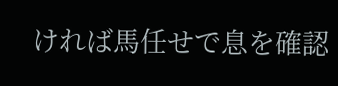ければ馬任せで息を確認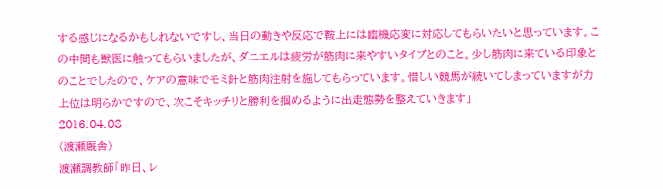する感じになるかもしれないですし、当日の動きや反応で鞍上には臨機応変に対応してもらいたいと思っています。この中間も獣医に触ってもらいましたが、ダニエルは疲労が筋肉に来やすいタイプとのこと。少し筋肉に来ている印象とのことでしたので、ケアの意味でモミ針と筋肉注射を施してもらっています。惜しい競馬が続いてしまっていますが力上位は明らかですので、次こそキッチリと勝利を掴めるように出走態勢を整えていきます」
2016.04.08
(渡瀬厩舎)
渡瀬調教師「昨日、レ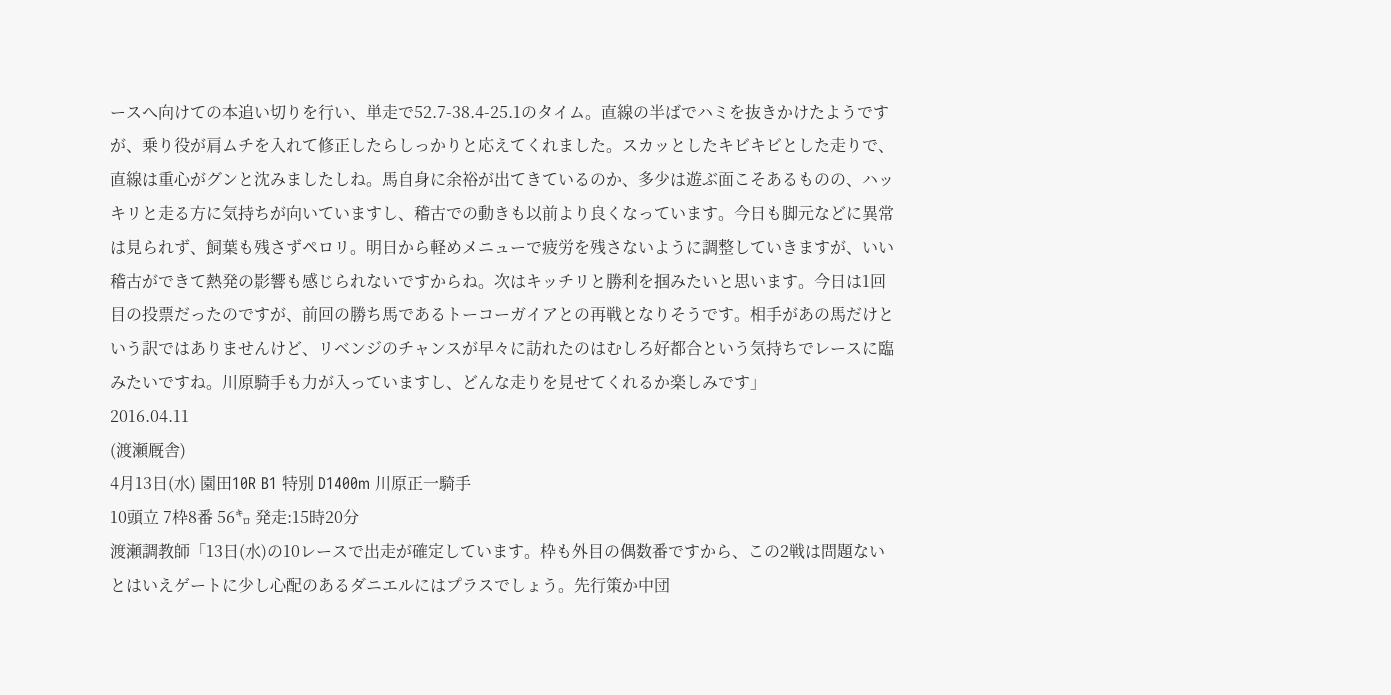ースへ向けての本追い切りを行い、単走で52.7-38.4-25.1のタイム。直線の半ばでハミを抜きかけたようですが、乗り役が肩ムチを入れて修正したらしっかりと応えてくれました。スカッとしたキビキビとした走りで、直線は重心がグンと沈みましたしね。馬自身に余裕が出てきているのか、多少は遊ぶ面こそあるものの、ハッキリと走る方に気持ちが向いていますし、稽古での動きも以前より良くなっています。今日も脚元などに異常は見られず、飼葉も残さずペロリ。明日から軽めメニューで疲労を残さないように調整していきますが、いい稽古ができて熱発の影響も感じられないですからね。次はキッチリと勝利を掴みたいと思います。今日は1回目の投票だったのですが、前回の勝ち馬であるトーコーガイアとの再戦となりそうです。相手があの馬だけという訳ではありませんけど、リベンジのチャンスが早々に訪れたのはむしろ好都合という気持ちでレースに臨みたいですね。川原騎手も力が入っていますし、どんな走りを見せてくれるか楽しみです」
2016.04.11
(渡瀬厩舎)
4月13日(水) 園田10R B1 特別 D1400m 川原正一騎手
10頭立 7枠8番 56㌔ 発走:15時20分
渡瀬調教師「13日(水)の10レースで出走が確定しています。枠も外目の偶数番ですから、この2戦は問題ないとはいえゲートに少し心配のあるダニエルにはプラスでしょう。先行策か中団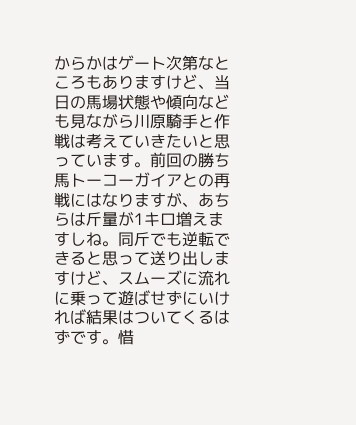からかはゲート次第なところもありますけど、当日の馬場状態や傾向なども見ながら川原騎手と作戦は考えていきたいと思っています。前回の勝ち馬トーコーガイアとの再戦にはなりますが、あちらは斤量が1キロ増えますしね。同斤でも逆転できると思って送り出しますけど、スムーズに流れに乗って遊ばせずにいければ結果はついてくるはずです。惜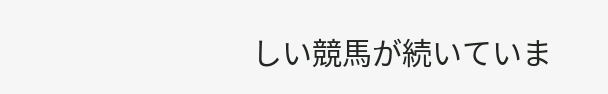しい競馬が続いていま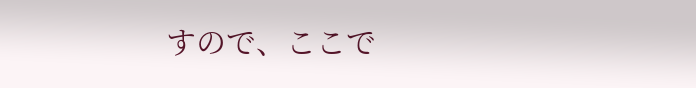すので、ここで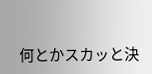何とかスカッと決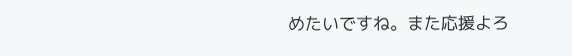めたいですね。また応援よろ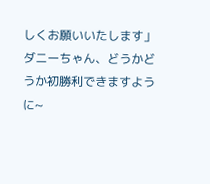しくお願いいたします」
ダニーちゃん、どうかどうか初勝利できますように~